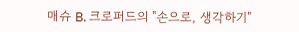매슈 B. 크로퍼드의 "손으로, 생각하기"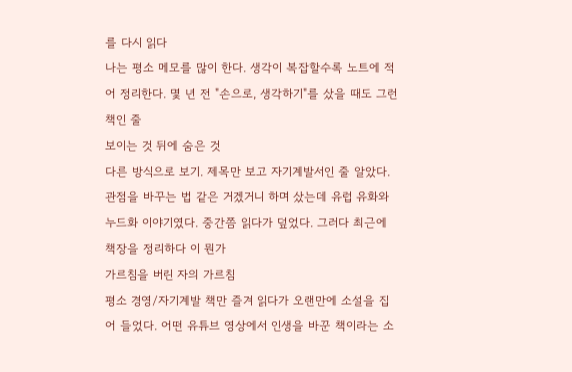를 다시 읽다
나는 평소 메모를 많이 한다. 생각이 복잡할수록 노트에 적어 정리한다. 몇 년 전 "손으로, 생각하기"를 샀을 때도 그런 책인 줄
보이는 것 뒤에 숨은 것
다른 방식으로 보기. 제목만 보고 자기계발서인 줄 알았다. 관점을 바꾸는 법 같은 거겠거니 하며 샀는데 유럽 유화와 누드화 이야기였다. 중간쯤 읽다가 덮었다. 그러다 최근에 책장을 정리하다 이 뭔가
가르침을 버린 자의 가르침
평소 경영/자기계발 책만 즐겨 읽다가 오랜만에 소설을 집어 들었다. 어떤 유튜브 영상에서 인생을 바꾼 책이라는 소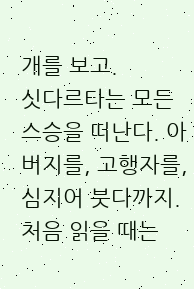개를 보고.
싯다르타는 모든 스승을 떠난다. 아버지를, 고행자를, 심지어 붓다까지. 처음 읽을 때는